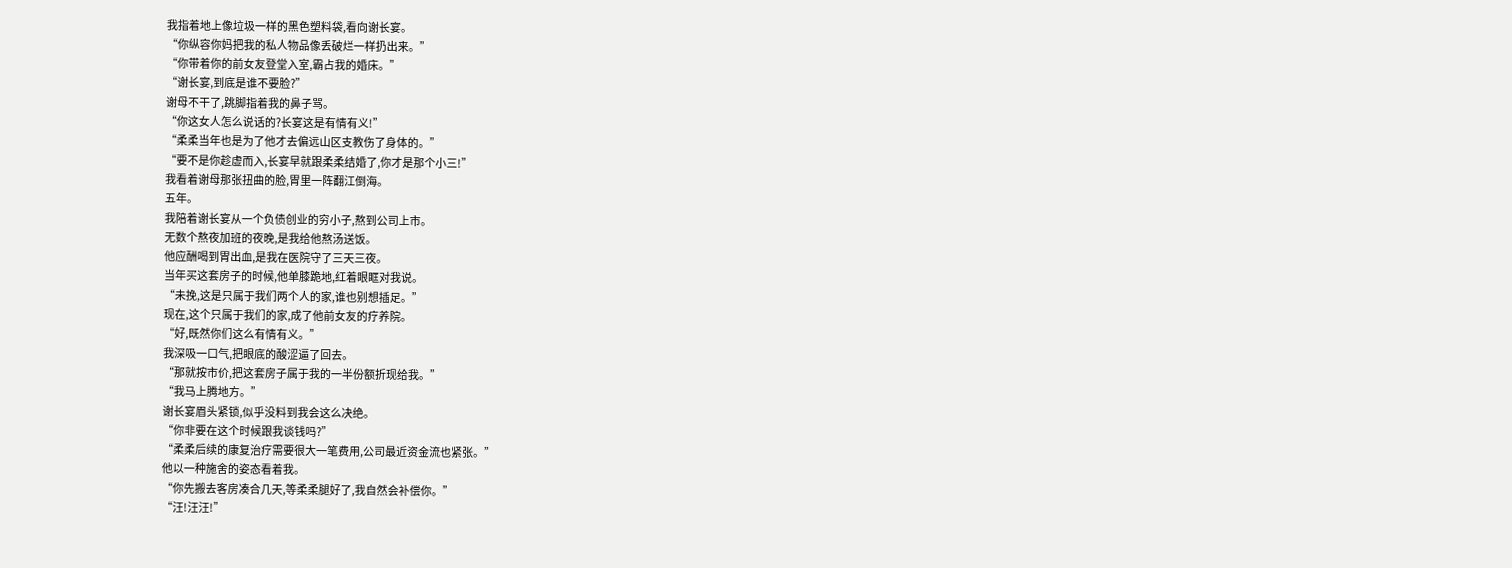我指着地上像垃圾一样的黑色塑料袋,看向谢长宴。
“你纵容你妈把我的私人物品像丢破烂一样扔出来。”
“你带着你的前女友登堂入室,霸占我的婚床。”
“谢长宴,到底是谁不要脸?”
谢母不干了,跳脚指着我的鼻子骂。
“你这女人怎么说话的?长宴这是有情有义!”
“柔柔当年也是为了他才去偏远山区支教伤了身体的。”
“要不是你趁虚而入,长宴早就跟柔柔结婚了,你才是那个小三!”
我看着谢母那张扭曲的脸,胃里一阵翻江倒海。
五年。
我陪着谢长宴从一个负债创业的穷小子,熬到公司上市。
无数个熬夜加班的夜晚,是我给他熬汤送饭。
他应酬喝到胃出血,是我在医院守了三天三夜。
当年买这套房子的时候,他单膝跪地,红着眼眶对我说。
“未挽,这是只属于我们两个人的家,谁也别想插足。”
现在,这个只属于我们的家,成了他前女友的疗养院。
“好,既然你们这么有情有义。”
我深吸一口气,把眼底的酸涩逼了回去。
“那就按市价,把这套房子属于我的一半份额折现给我。”
“我马上腾地方。”
谢长宴眉头紧锁,似乎没料到我会这么决绝。
“你非要在这个时候跟我谈钱吗?”
“柔柔后续的康复治疗需要很大一笔费用,公司最近资金流也紧张。”
他以一种施舍的姿态看着我。
“你先搬去客房凑合几天,等柔柔腿好了,我自然会补偿你。”
“汪!汪汪!”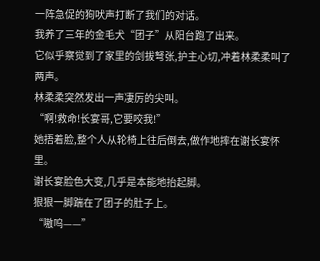一阵急促的狗吠声打断了我们的对话。
我养了三年的金毛犬“团子”从阳台跑了出来。
它似乎察觉到了家里的剑拔弩张,护主心切,冲着林柔柔叫了两声。
林柔柔突然发出一声凄厉的尖叫。
“啊!救命!长宴哥,它要咬我!”
她捂着脸,整个人从轮椅上往后倒去,做作地摔在谢长宴怀里。
谢长宴脸色大变,几乎是本能地抬起脚。
狠狠一脚踹在了团子的肚子上。
“嗷呜——”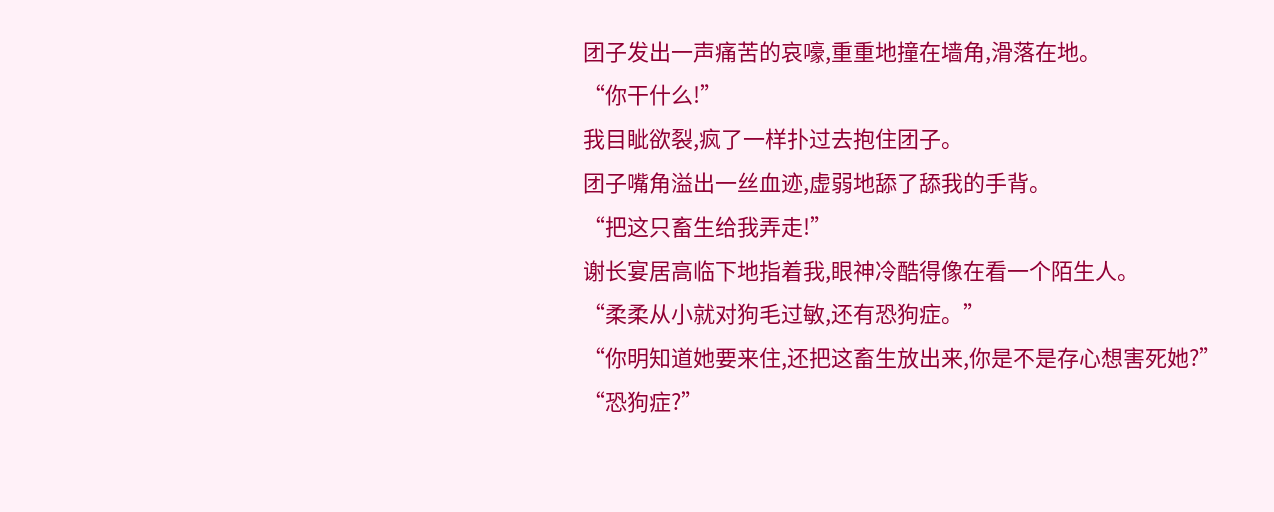团子发出一声痛苦的哀嚎,重重地撞在墙角,滑落在地。
“你干什么!”
我目眦欲裂,疯了一样扑过去抱住团子。
团子嘴角溢出一丝血迹,虚弱地舔了舔我的手背。
“把这只畜生给我弄走!”
谢长宴居高临下地指着我,眼神冷酷得像在看一个陌生人。
“柔柔从小就对狗毛过敏,还有恐狗症。”
“你明知道她要来住,还把这畜生放出来,你是不是存心想害死她?”
“恐狗症?”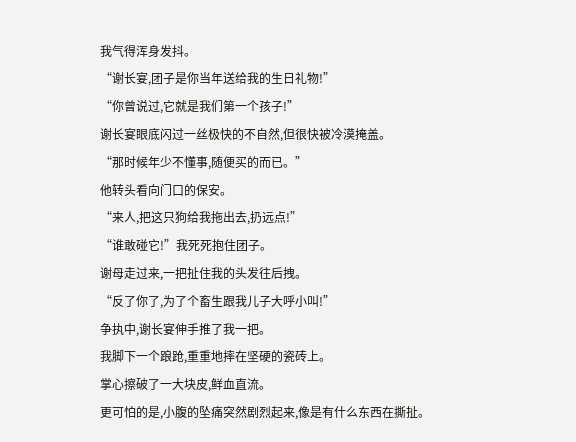我气得浑身发抖。
“谢长宴,团子是你当年送给我的生日礼物!”
“你曾说过,它就是我们第一个孩子!”
谢长宴眼底闪过一丝极快的不自然,但很快被冷漠掩盖。
“那时候年少不懂事,随便买的而已。”
他转头看向门口的保安。
“来人,把这只狗给我拖出去,扔远点!”
“谁敢碰它!”我死死抱住团子。
谢母走过来,一把扯住我的头发往后拽。
“反了你了,为了个畜生跟我儿子大呼小叫!”
争执中,谢长宴伸手推了我一把。
我脚下一个踉跄,重重地摔在坚硬的瓷砖上。
掌心擦破了一大块皮,鲜血直流。
更可怕的是,小腹的坠痛突然剧烈起来,像是有什么东西在撕扯。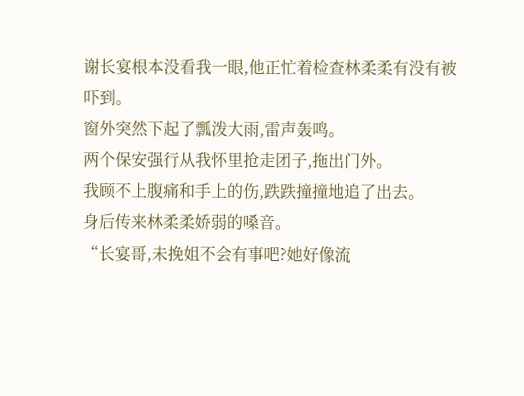谢长宴根本没看我一眼,他正忙着检查林柔柔有没有被吓到。
窗外突然下起了瓢泼大雨,雷声轰鸣。
两个保安强行从我怀里抢走团子,拖出门外。
我顾不上腹痛和手上的伤,跌跌撞撞地追了出去。
身后传来林柔柔娇弱的嗓音。
“长宴哥,未挽姐不会有事吧?她好像流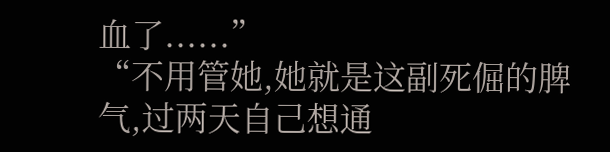血了......”
“不用管她,她就是这副死倔的脾气,过两天自己想通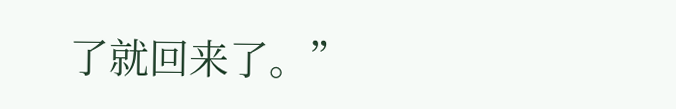了就回来了。”